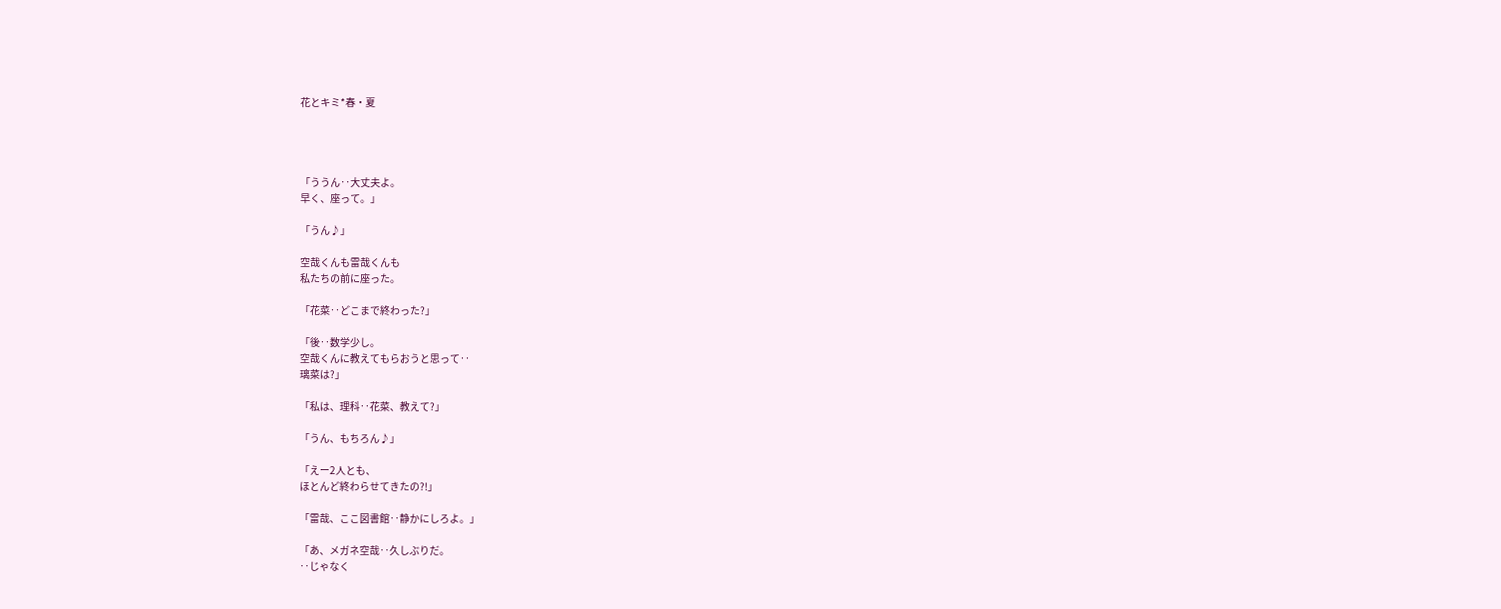花とキミ*春・夏




「ううん‥大丈夫よ。
早く、座って。」

「うん♪」

空哉くんも雷哉くんも
私たちの前に座った。

「花菜‥どこまで終わった?」

「後‥数学少し。
空哉くんに教えてもらおうと思って‥
璃菜は?」

「私は、理科‥花菜、教えて?」

「うん、もちろん♪」

「えー2人とも、
ほとんど終わらせてきたの?!」

「雷哉、ここ図書館‥静かにしろよ。」

「あ、メガネ空哉‥久しぶりだ。
‥じゃなく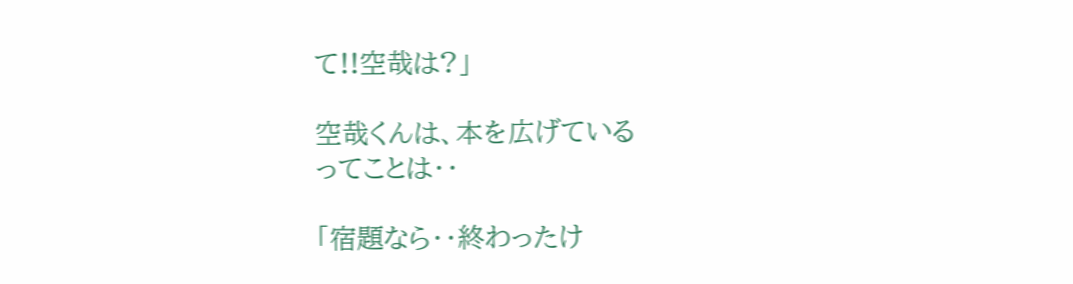て!!空哉は?」

空哉くんは、本を広げている
ってことは‥

「宿題なら‥終わったけ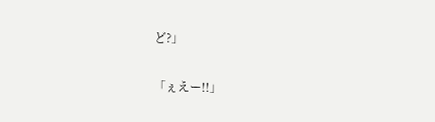ど?」

「ぇえー!!」